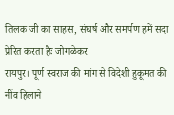तिलक जी का साहस, संघर्ष और समर्पण हमें सदा प्रेरित करता हैः जोगळेकर
रायपुर। पूर्ण स्वराज की मांग से विदेशी हुकूमत की नींव हिलाने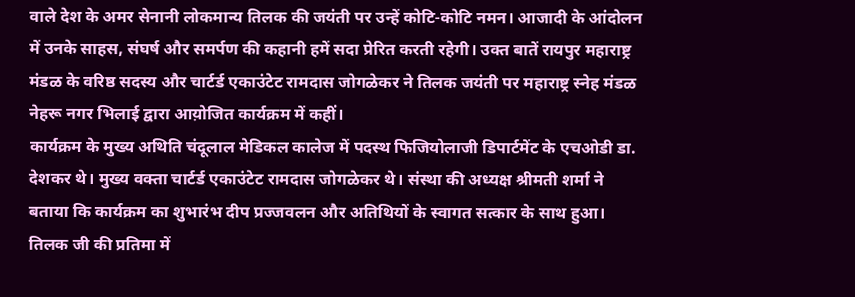वाले देश के अमर सेनानी लोकमान्य तिलक की जयंती पर उन्हें कोटि-कोटि नमन। आजादी के आंदोलन में उनके साहस, संघर्ष और समर्पण की कहानी हमें सदा प्रेरित करती रहेगी। उक्त बातें रायपुर महाराष्ट्र मंडळ के वरिष्ठ सदस्य और चार्टर्ड एकाउंटेट रामदास जोगळेकर ने तिलक जयंती पर महाराष्ट्र स्नेह मंडळ नेहरू नगर भिलाई द्वारा आय़ोजित कार्यक्रम में कहीं।
कार्यक्रम के मुख्य अथिति चंदूलाल मेडिकल कालेज में पदस्थ फिजियोलाजी डिपार्टमेंट के एचओडी डा. देशकर थे। मुख्य वक्ता चार्टर्ड एकाउंटेट रामदास जोगळेकर थे। संस्था की अध्यक्ष श्रीमती शर्मा ने बताया कि कार्यक्रम का शुभारंभ दीप प्रज्जवलन और अतिथियों के स्वागत सत्कार के साथ हुआ। तिलक जी की प्रतिमा में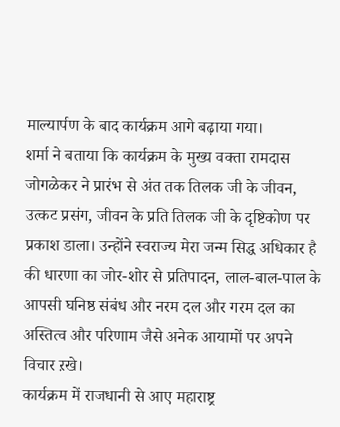माल्यार्पण के बाद कार्यक्रम आगे बढ़ाया गया।
शर्मा ने बताया कि कार्यक्रम के मुख्य वक्ता रामदास जोगळेकर ने प्रारंभ से अंत तक तिलक जी के जीवन, उत्कट प्रसंग, जीवन के प्रति तिलक जी के दृष्टिकोण पर प्रकाश डाला। उन्होंने स्वराज्य मेरा जन्म सिद्ध अधिकार है की धारणा का जोर-शोर से प्रतिपादन, लाल-बाल-पाल के आपसी घनिष्ठ संबंध और नरम दल और गरम दल का अस्तित्व और परिणाम जैसे अनेक आयामों पर अपने विचार ऱखे।
कार्यक्रम में राजधानी से आए महाराष्ट्र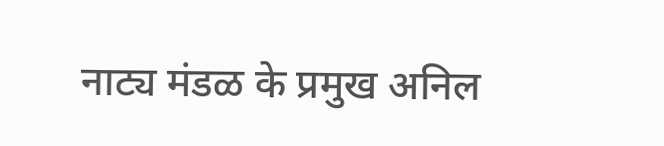नाट्य मंडळ के प्रमुख अनिल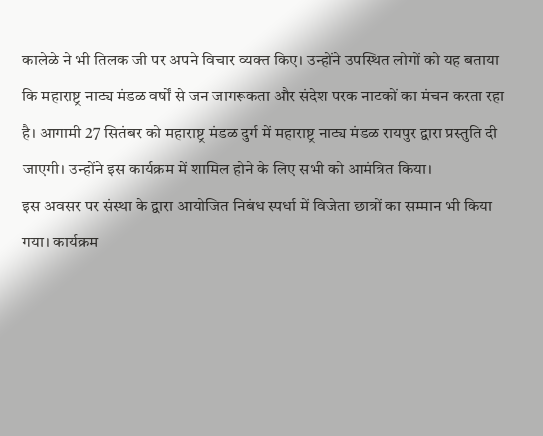कालेळे ने भी तिलक जी पर अपने विचार व्यक्त किए। उन्होंने उपस्थित लोगों को यह बताया कि महाराष्ट्र नाट्य मंडळ वर्षों से जन जागरूकता और संदेश परक नाटकों का मंचन करता रहा है। आगामी 27 सितंबर को महाराष्ट्र मंडळ दुर्ग में महाराष्ट्र नाट्य मंडळ रायपुर द्वारा प्रस्तुति दी जाएगी। उन्होंने इस कार्यक्रम में शामिल होने के लिए सभी को आमंत्रित किया।
इस अवसर पर संस्था के द्वारा आयोजित निबंध स्पर्धा में विजेता छात्रों का सम्मान भी किया गया। कार्यक्रम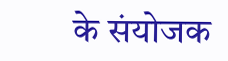के संयोजक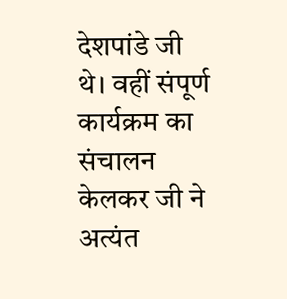देशपांडे जी थे। वहीं संपूर्ण कार्यक्रम का संचालन केलकर जी ने अत्यंत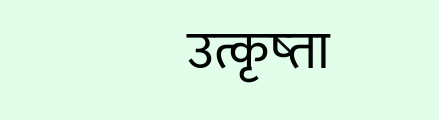उत्कृष्ता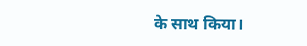के साथ किया।